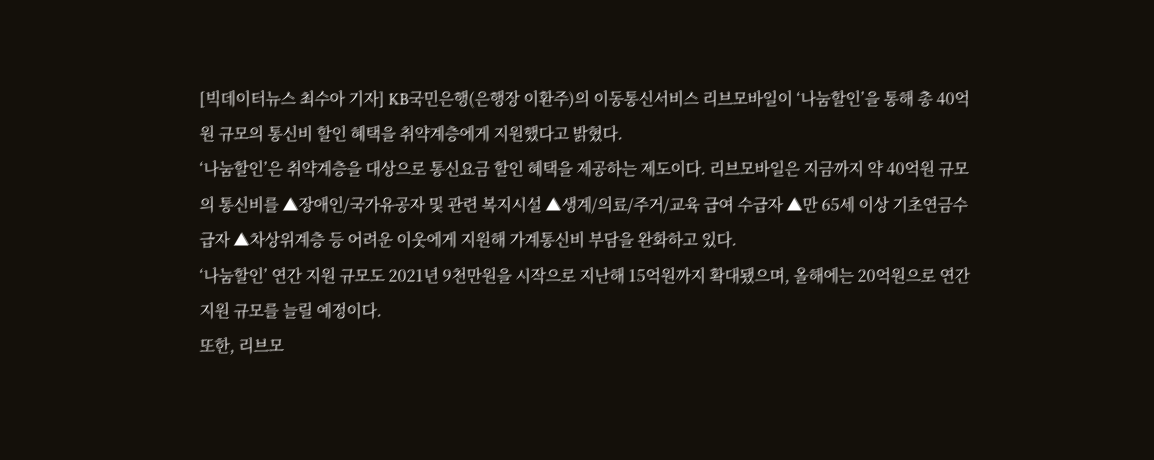[빅데이터뉴스 최수아 기자] KB국민은행(은행장 이환주)의 이동통신서비스 리브모바일이 ‘나눔할인’을 통해 총 40억원 규모의 통신비 할인 혜택을 취약계층에게 지원했다고 밝혔다.
‘나눔할인’은 취약계층을 대상으로 통신요금 할인 혜택을 제공하는 제도이다. 리브모바일은 지금까지 약 40억원 규모의 통신비를 ▲장애인/국가유공자 및 관련 복지시설 ▲생계/의료/주거/교육 급여 수급자 ▲만 65세 이상 기초연금수급자 ▲차상위계층 등 어려운 이웃에게 지원해 가계통신비 부담을 완화하고 있다.
‘나눔할인’ 연간 지원 규모도 2021년 9천만원을 시작으로 지난해 15억원까지 확대됐으며, 올해에는 20억원으로 연간 지원 규모를 늘릴 예정이다.
또한, 리브모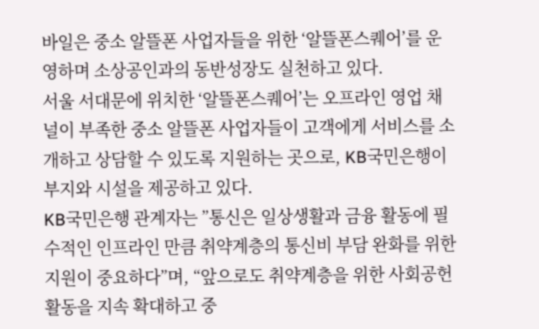바일은 중소 알뜰폰 사업자들을 위한 ‘알뜰폰스퀘어’를 운영하며 소상공인과의 동반성장도 실천하고 있다.
서울 서대문에 위치한 ‘알뜰폰스퀘어’는 오프라인 영업 채널이 부족한 중소 알뜰폰 사업자들이 고객에게 서비스를 소개하고 상담할 수 있도록 지원하는 곳으로, KB국민은행이 부지와 시설을 제공하고 있다.
KB국민은행 관계자는 ”통신은 일상생활과 금융 활동에 필수적인 인프라인 만큼 취약계층의 통신비 부담 완화를 위한 지원이 중요하다”며, “앞으로도 취약계층을 위한 사회공헌 활동을 지속 확대하고 중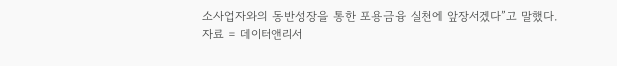소사업자와의 동반성장을 통한 포용금융 실천에 앞장서겠다”고 말했다.
자료 = 데이터앤리서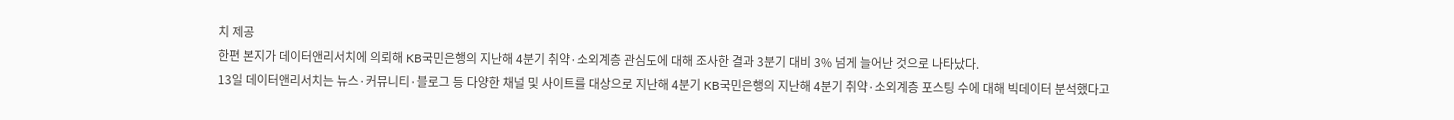치 제공
한편 본지가 데이터앤리서치에 의뢰해 KB국민은행의 지난해 4분기 취약·소외계층 관심도에 대해 조사한 결과 3분기 대비 3% 넘게 늘어난 것으로 나타났다.
13일 데이터앤리서치는 뉴스·커뮤니티·블로그 등 다양한 채널 및 사이트를 대상으로 지난해 4분기 KB국민은행의 지난해 4분기 취약·소외계층 포스팅 수에 대해 빅데이터 분석했다고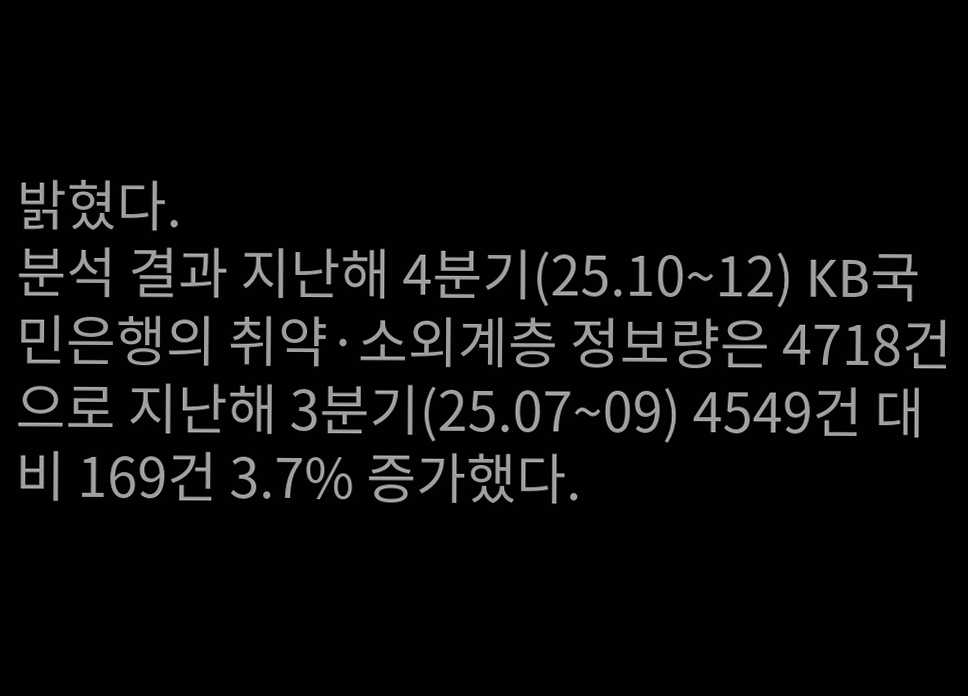밝혔다.
분석 결과 지난해 4분기(25.10~12) KB국민은행의 취약·소외계층 정보량은 4718건으로 지난해 3분기(25.07~09) 4549건 대비 169건 3.7% 증가했다.